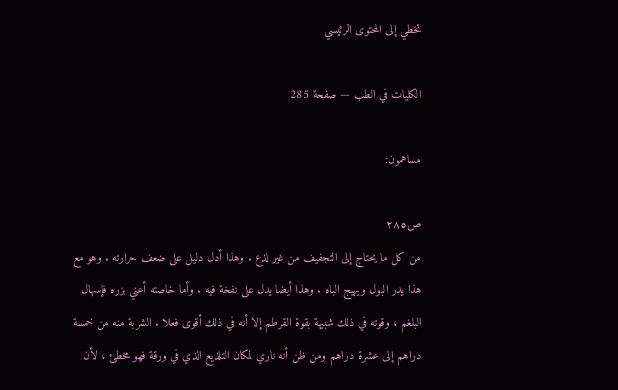تخطي إلى المحتوى الرئيسي

الكليات في الطب — صفحة 285

مساهمون:

ص٢٨٥
من كل ما يحتاج إلى التجفيف من غير لذع . وهذا أدل دليل على ضعف حرارته . وهو مع هذا يدر البول ويهيج الباه . وهذا أيضا يدل على نفخة فيه . وأما خاصته أعني بزره فإسهال البلغم ، وقوته في ذلك شبيهة بقوة القرطم إلا أنه في ذلك أقوى فعلا . الشربة منه من خمسة دراهم إلى عشرة دراهم ومن ظن أنه ناري لمكان التلذيع الذي في ورقة فهو مخطئ ، لأن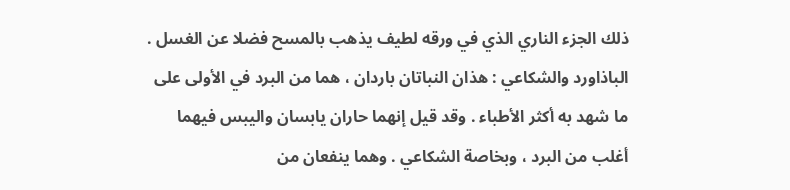ذلك الجزء الناري الذي في ورقه لطيف يذهب بالمسح فضلا عن الغسل . الباذاورد والشكاعي : هذان النباتان باردان ، هما من البرد في الأولى على ما شهد به أكثر الأطباء . وقد قيل إنهما حاران يابسان واليبس فيهما أغلب من البرد ، وبخاصة الشكاعي . وهما ينفعان من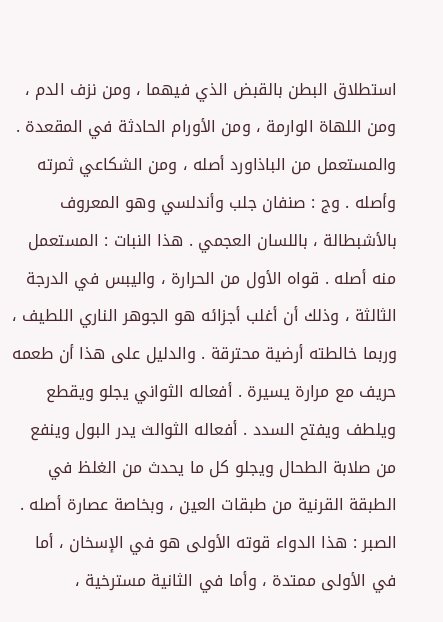استطلاق البطن بالقبض الذي فيهما ، ومن نزف الدم ، ومن اللهاة الوارمة ، ومن الأورام الحادثة في المقعدة . والمستعمل من الباذاورد أصله ، ومن الشكاعي ثمرته وأصله . وج : صنفان جلب وأندلسي وهو المعروف بالأشبطالة ، باللسان العجمي . هذا النبات : المستعمل منه أصله . قواه الأول من الحرارة ، واليبس في الدرجة الثالثة ، وذلك أن أغلب أجزائه هو الجوهر الناري اللطيف ، وربما خالطته أرضية محترقة . والدليل على هذا أن طعمه حريف مع مرارة يسيرة . أفعاله الثواني يجلو ويقطع ويلطف ويفتح السدد . أفعاله الثوالث يدر البول وينفع من صلابة الطحال ويجلو كل ما يحدث من الغلظ في الطبقة القرنية من طبقات العين ، وبخاصة عصارة أصله . الصبر : هذا الدواء قوته الأولى هو في الإسخان ، أما في الأولى ممتدة ، وأما في الثانية مسترخية ،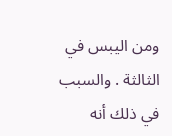ومن اليبس في الثالثة . والسبب في ذلك أنه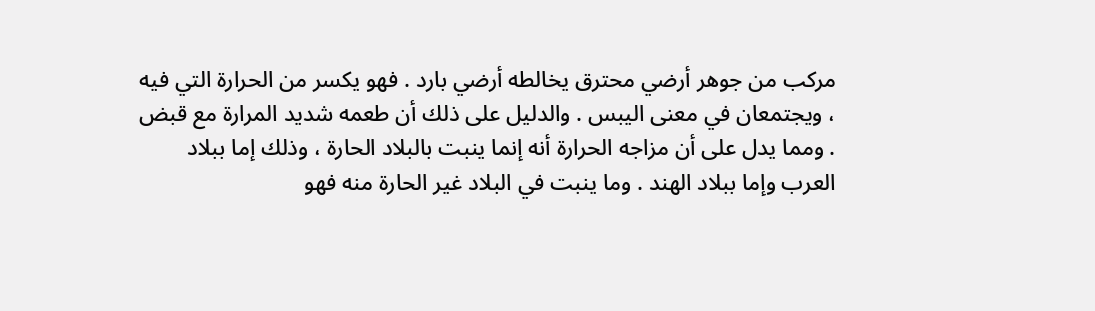مركب من جوهر أرضي محترق يخالطه أرضي بارد . فهو يكسر من الحرارة التي فيه ، ويجتمعان في معنى اليبس . والدليل على ذلك أن طعمه شديد المرارة مع قبض . ومما يدل على أن مزاجه الحرارة أنه إنما ينبت بالبلاد الحارة ، وذلك إما ببلاد العرب وإما ببلاد الهند . وما ينبت في البلاد غير الحارة منه فهو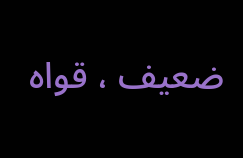ضعيف ، قواه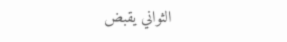الثواني يقبض